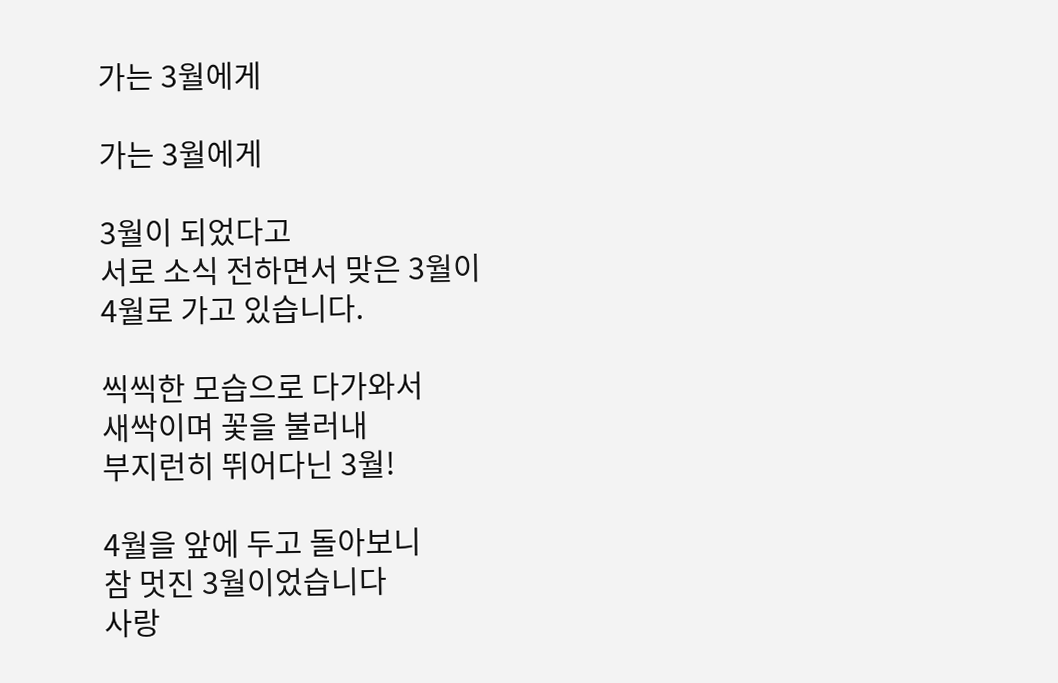가는 3월에게

가는 3월에게

3월이 되었다고
서로 소식 전하면서 맞은 3월이
4월로 가고 있습니다.

씩씩한 모습으로 다가와서
새싹이며 꽃을 불러내
부지런히 뛰어다닌 3월!

4월을 앞에 두고 돌아보니
참 멋진 3월이었습니다
사랑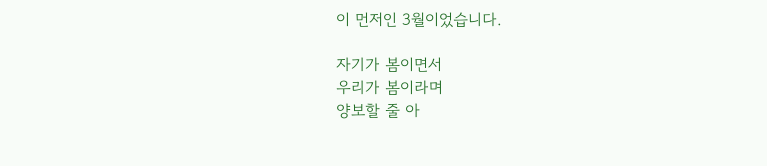이 먼저인 3월이었습니다.

자기가 봄이면서
우리가 봄이라며
양보할 줄 아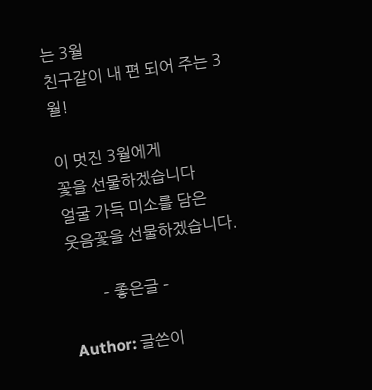는 3월
친구같이 내 편 되어 주는 3월!

이 멋진 3월에게
꽃을 선물하겠습니다
얼굴 가득 미소를 담은
웃음꽃을 선물하겠습니다.

        – 좋은글 –

Author: 글쓴이